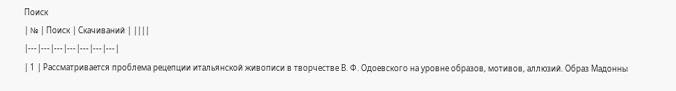Поиск
| № | Поиск | Скачиваний | ||||
|---|---|---|---|---|---|---|
| 1 | Рассматривается проблема рецепции итальянской живописи в творчестве В. Ф. Одоевского на уровне образов, мотивов, аллюзий. Образ Мадонны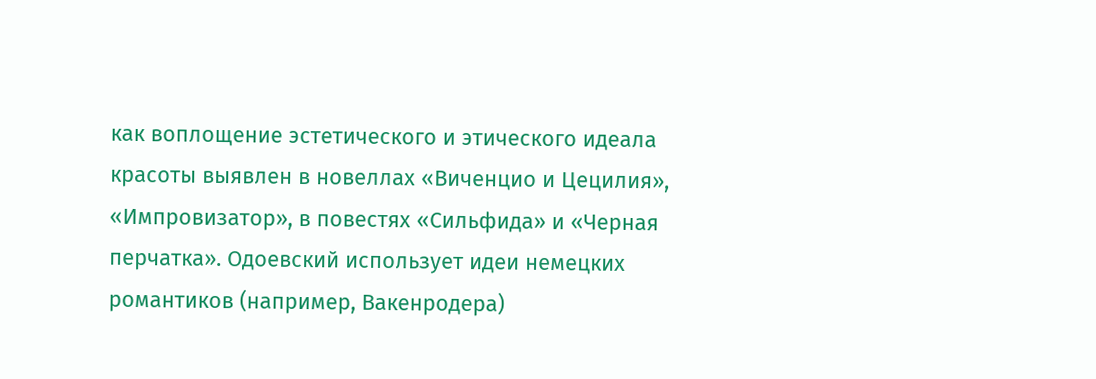как воплощение эстетического и этического идеала красоты выявлен в новеллах «Виченцио и Цецилия», «Импровизатор», в повестях «Сильфида» и «Черная перчатка». Одоевский использует идеи немецких романтиков (например, Вакенродера)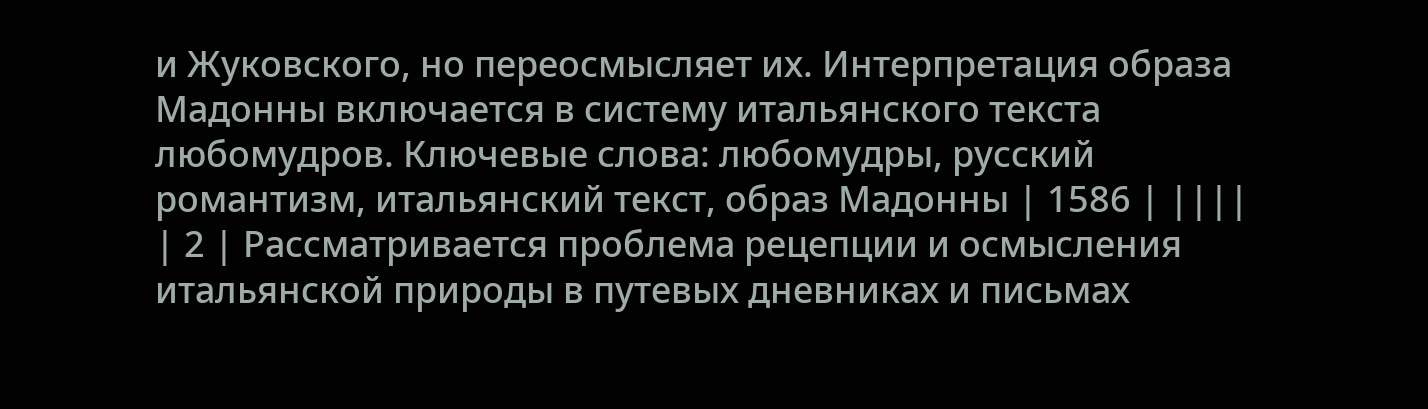и Жуковского, но переосмысляет их. Интерпретация образа Мадонны включается в систему итальянского текста любомудров. Ключевые слова: любомудры, русский романтизм, итальянский текст, образ Мадонны | 1586 | ||||
| 2 | Рассматривается проблема рецепции и осмысления итальянской природы в путевых дневниках и письмах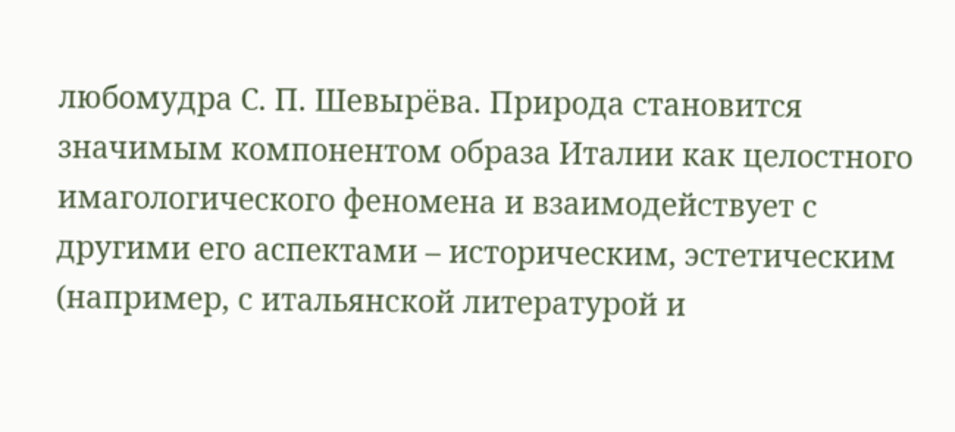любомудра С. П. Шевырёва. Природа становится значимым компонентом образа Италии как целостного имагологического феномена и взаимодействует с другими его аспектами – историческим, эстетическим (например, с итальянской литературой и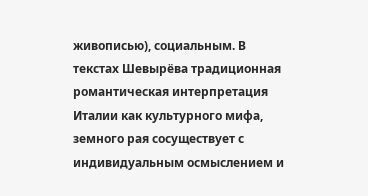живописью), социальным. В текстах Шевырёва традиционная романтическая интерпретация Италии как культурного мифа, земного рая сосуществует с индивидуальным осмыслением и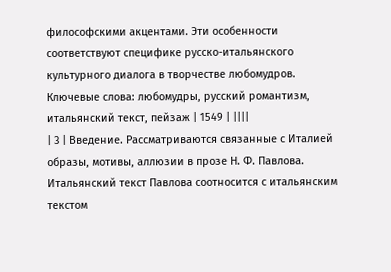философскими акцентами. Эти особенности соответствуют специфике русско-итальянского культурного диалога в творчестве любомудров. Ключевые слова: любомудры, русский романтизм, итальянский текст, пейзаж | 1549 | ||||
| 3 | Введение. Рассматриваются связанные с Италией образы, мотивы, аллюзии в прозе Н. Ф. Павлова. Итальянский текст Павлова соотносится с итальянским текстом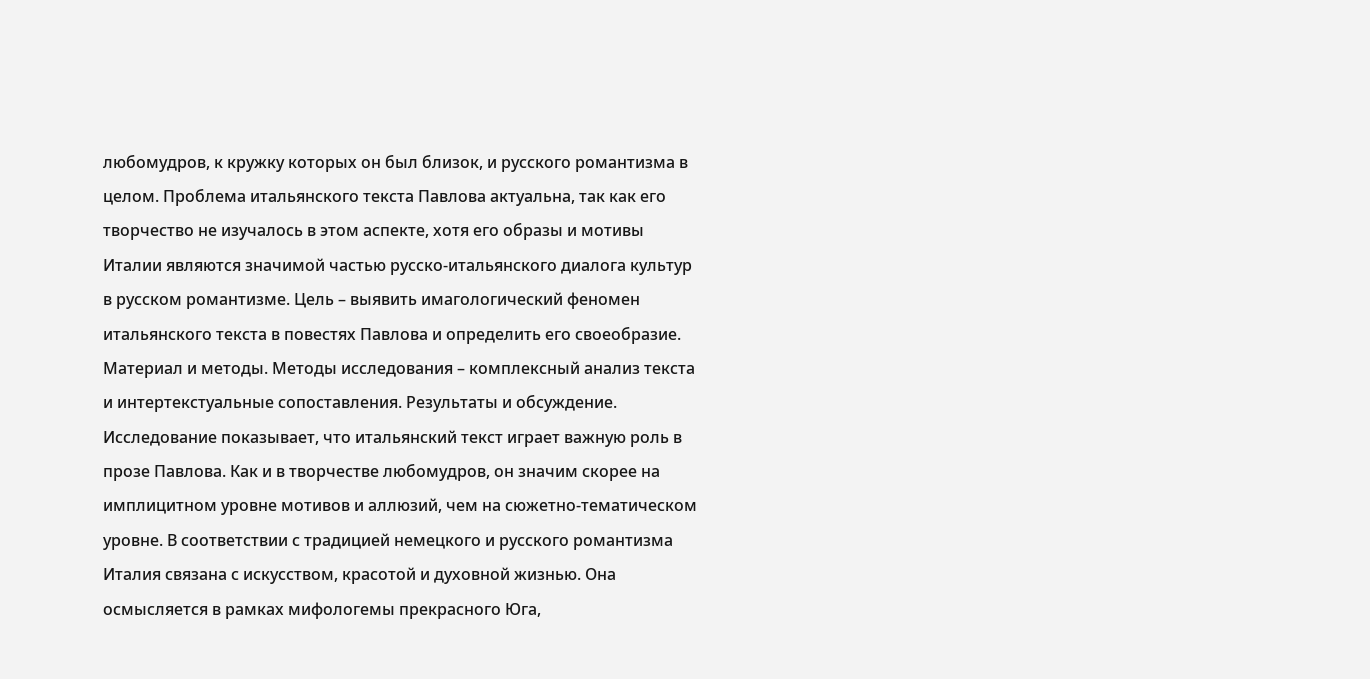любомудров, к кружку которых он был близок, и русского романтизма в целом. Проблема итальянского текста Павлова актуальна, так как его творчество не изучалось в этом аспекте, хотя его образы и мотивы Италии являются значимой частью русско-итальянского диалога культур в русском романтизме. Цель – выявить имагологический феномен итальянского текста в повестях Павлова и определить его своеобразие. Материал и методы. Методы исследования – комплексный анализ текста и интертекстуальные сопоставления. Результаты и обсуждение. Исследование показывает, что итальянский текст играет важную роль в прозе Павлова. Как и в творчестве любомудров, он значим скорее на имплицитном уровне мотивов и аллюзий, чем на сюжетно-тематическом уровне. В соответствии с традицией немецкого и русского романтизма Италия связана с искусством, красотой и духовной жизнью. Она осмысляется в рамках мифологемы прекрасного Юга,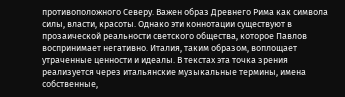противоположного Северу. Важен образ Древнего Рима как символа силы, власти, красоты. Однако эти коннотации существуют в прозаической реальности светского общества, которое Павлов воспринимает негативно. Италия, таким образом, воплощает утраченные ценности и идеалы. В текстах эта точка зрения реализуется через итальянские музыкальные термины, имена собственные,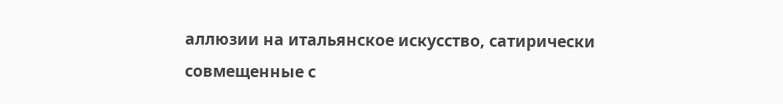аллюзии на итальянское искусство, сатирически совмещенные с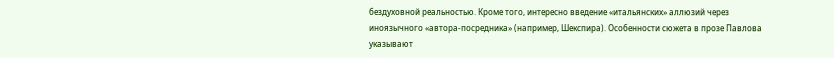бездуховной реальностью. Кроме того, интересно введение «итальянских» аллюзий через иноязычного «автора-посредника» (например, Шекспира). Особенности сюжета в прозе Павлова указывают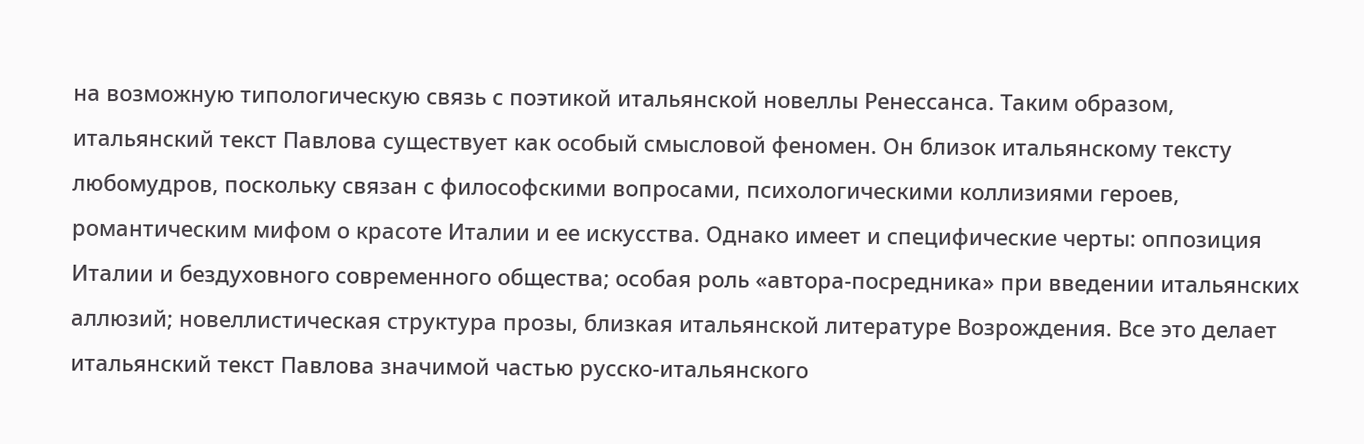на возможную типологическую связь с поэтикой итальянской новеллы Ренессанса. Таким образом, итальянский текст Павлова существует как особый смысловой феномен. Он близок итальянскому тексту любомудров, поскольку связан с философскими вопросами, психологическими коллизиями героев, романтическим мифом о красоте Италии и ее искусства. Однако имеет и специфические черты: оппозиция Италии и бездуховного современного общества; особая роль «автора-посредника» при введении итальянских аллюзий; новеллистическая структура прозы, близкая итальянской литературе Возрождения. Все это делает итальянский текст Павлова значимой частью русско-итальянского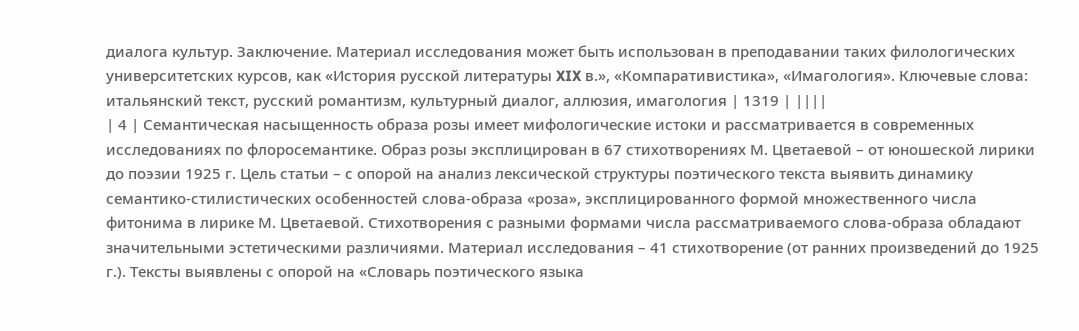диалога культур. Заключение. Материал исследования может быть использован в преподавании таких филологических университетских курсов, как «История русской литературы XIX в.», «Компаративистика», «Имагология». Ключевые слова: итальянский текст, русский романтизм, культурный диалог, аллюзия, имагология | 1319 | ||||
| 4 | Семантическая насыщенность образа розы имеет мифологические истоки и рассматривается в современных исследованиях по флоросемантике. Образ розы эксплицирован в 67 стихотворениях М. Цветаевой – от юношеской лирики до поэзии 1925 г. Цель статьи – с опорой на анализ лексической структуры поэтического текста выявить динамику семантико-стилистических особенностей слова-образа «роза», эксплицированного формой множественного числа фитонима в лирике М. Цветаевой. Стихотворения с разными формами числа рассматриваемого слова-образа обладают значительными эстетическими различиями. Материал исследования – 41 стихотворение (от ранних произведений до 1925 г.). Тексты выявлены с опорой на «Словарь поэтического языка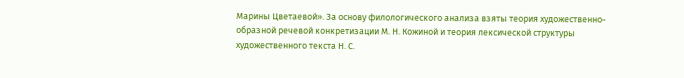Марины Цветаевой». За основу филологического анализа взяты теория художественно-образной речевой конкретизации М. Н. Кожиной и теория лексической структуры художественного текста Н. С.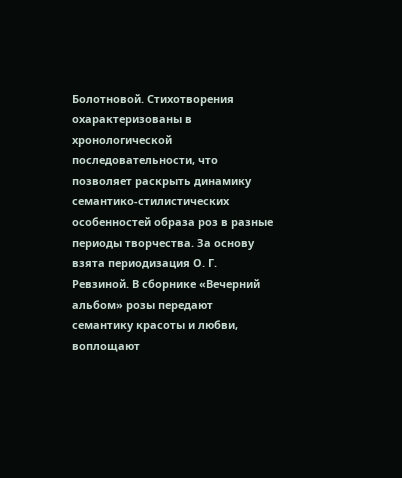Болотновой. Стихотворения охарактеризованы в хронологической последовательности, что позволяет раскрыть динамику семантико-стилистических особенностей образа роз в разные периоды творчества. За основу взята периодизация О. Г. Ревзиной. В сборнике «Вечерний альбом» розы передают семантику красоты и любви, воплощают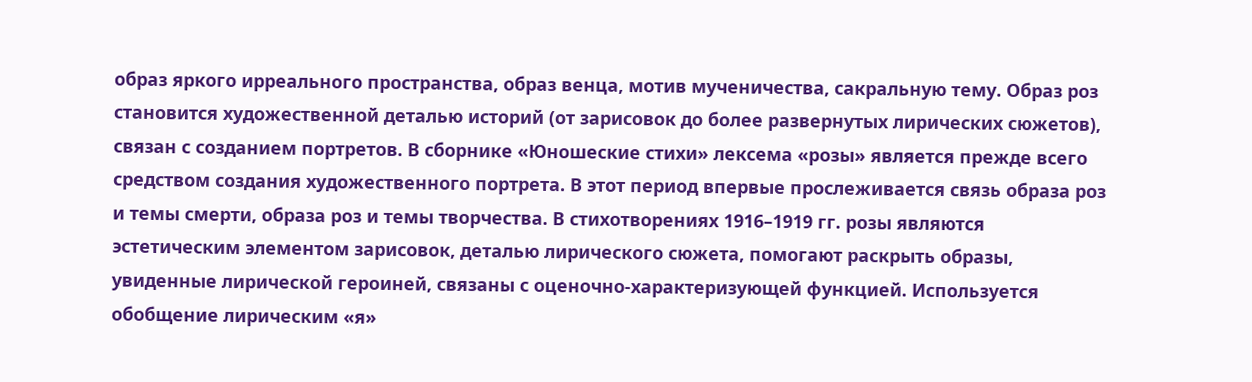образ яркого ирреального пространства, образ венца, мотив мученичества, сакральную тему. Образ роз становится художественной деталью историй (от зарисовок до более развернутых лирических сюжетов), связан с созданием портретов. В сборнике «Юношеские стихи» лексема «розы» является прежде всего средством создания художественного портрета. В этот период впервые прослеживается связь образа роз и темы смерти, образа роз и темы творчества. В стихотворениях 1916–1919 гг. розы являются эстетическим элементом зарисовок, деталью лирического сюжета, помогают раскрыть образы, увиденные лирической героиней, связаны с оценочно-характеризующей функцией. Используется обобщение лирическим «я»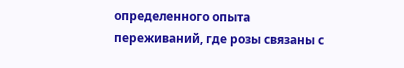определенного опыта переживаний, где розы связаны с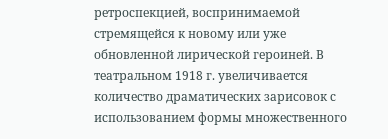ретроспекцией, воспринимаемой стремящейся к новому или уже обновленной лирической героиней. В театральном 1918 г. увеличивается количество драматических зарисовок с использованием формы множественного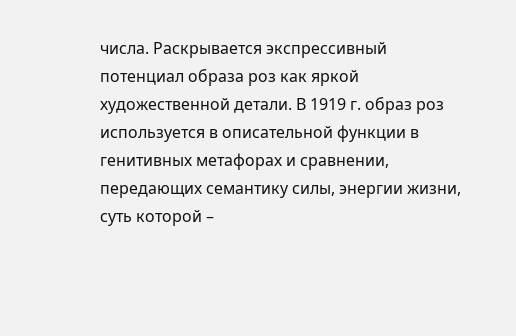числа. Раскрывается экспрессивный потенциал образа роз как яркой художественной детали. В 1919 г. образ роз используется в описательной функции в генитивных метафорах и сравнении, передающих семантику силы, энергии жизни, суть которой –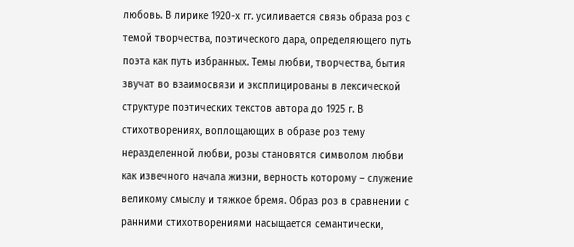любовь. В лирике 1920-х гг. усиливается связь образа роз с темой творчества, поэтического дара, определяющего путь поэта как путь избранных. Темы любви, творчества, бытия звучат во взаимосвязи и эксплицированы в лексической структуре поэтических текстов автора до 1925 г. В стихотворениях, воплощающих в образе роз тему неразделенной любви, розы становятся символом любви как извечного начала жизни, верность которому – служение великому смыслу и тяжкое бремя. Образ роз в сравнении с ранними стихотворениями насыщается семантически,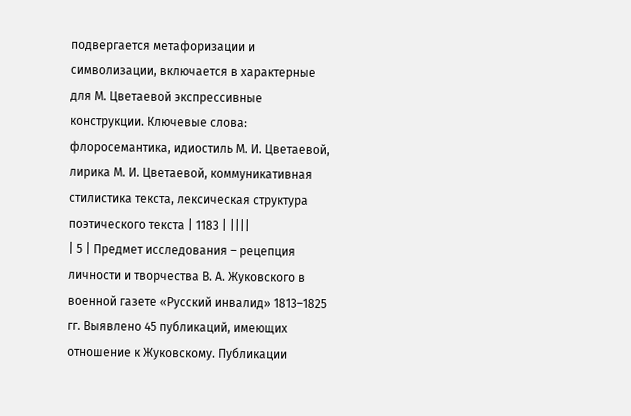подвергается метафоризации и символизации, включается в характерные для М. Цветаевой экспрессивные конструкции. Ключевые слова: флоросемантика, идиостиль М. И. Цветаевой, лирика М. И. Цветаевой, коммуникативная стилистика текста, лексическая структура поэтического текста | 1183 | ||||
| 5 | Предмет исследования – рецепция личности и творчества В. А. Жуковского в военной газете «Русский инвалид» 1813–1825 гг. Выявлено 45 публикаций, имеющих отношение к Жуковскому. Публикации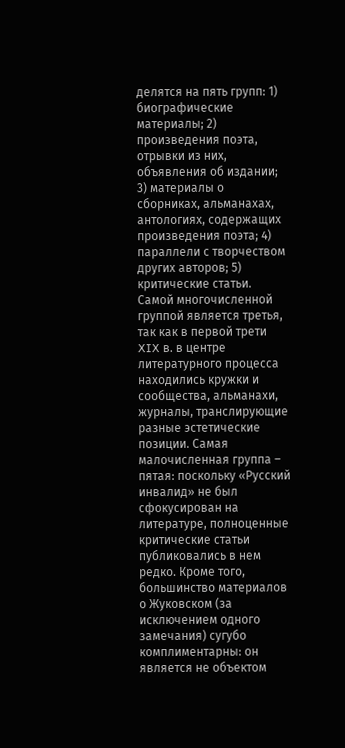делятся на пять групп: 1) биографические материалы; 2) произведения поэта, отрывки из них, объявления об издании; 3) материалы о сборниках, альманахах, антологиях, содержащих произведения поэта; 4) параллели с творчеством других авторов; 5) критические статьи. Самой многочисленной группой является третья, так как в первой трети XIX в. в центре литературного процесса находились кружки и сообщества, альманахи, журналы, транслирующие разные эстетические позиции. Самая малочисленная группа – пятая: поскольку «Русский инвалид» не был сфокусирован на литературе, полноценные критические статьи публиковались в нем редко. Кроме того, большинство материалов о Жуковском (за исключением одного замечания) сугубо комплиментарны: он является не объектом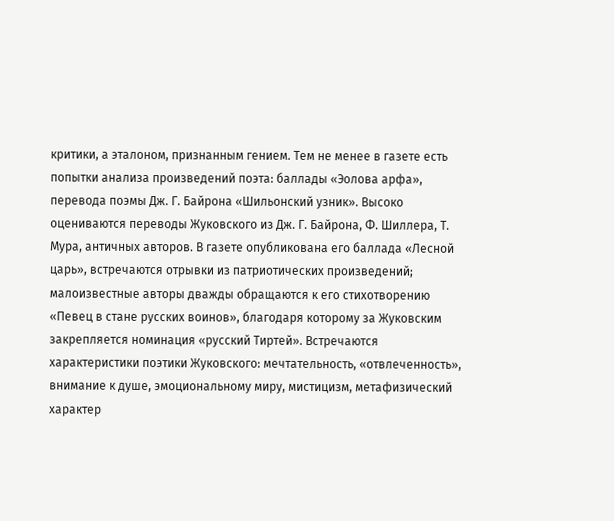критики, а эталоном, признанным гением. Тем не менее в газете есть попытки анализа произведений поэта: баллады «Эолова арфа», перевода поэмы Дж. Г. Байрона «Шильонский узник». Высоко оцениваются переводы Жуковского из Дж. Г. Байрона, Ф. Шиллера, Т. Мура, античных авторов. В газете опубликована его баллада «Лесной царь», встречаются отрывки из патриотических произведений; малоизвестные авторы дважды обращаются к его стихотворению «Певец в стане русских воинов», благодаря которому за Жуковским закрепляется номинация «русский Тиртей». Встречаются характеристики поэтики Жуковского: мечтательность, «отвлеченность», внимание к душе, эмоциональному миру, мистицизм, метафизический характер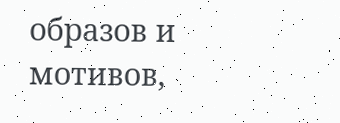образов и мотивов,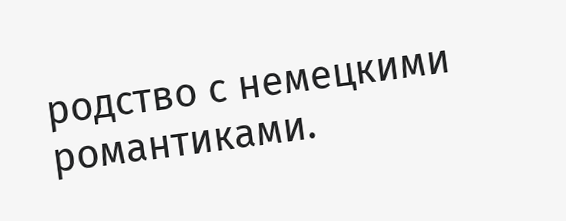родство с немецкими романтиками.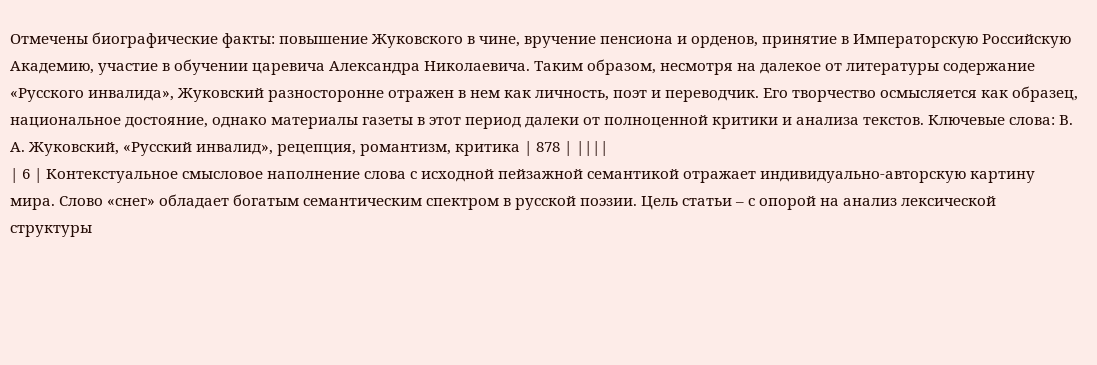Отмечены биографические факты: повышение Жуковского в чине, вручение пенсиона и орденов, принятие в Императорскую Российскую Академию, участие в обучении царевича Александра Николаевича. Таким образом, несмотря на далекое от литературы содержание «Русского инвалида», Жуковский разносторонне отражен в нем как личность, поэт и переводчик. Его творчество осмысляется как образец, национальное достояние, однако материалы газеты в этот период далеки от полноценной критики и анализа текстов. Ключевые слова: В. А. Жуковский, «Русский инвалид», рецепция, романтизм, критика | 878 | ||||
| 6 | Контекстуальное смысловое наполнение слова с исходной пейзажной семантикой отражает индивидуально-авторскую картину мира. Слово «снег» обладает богатым семантическим спектром в русской поэзии. Цель статьи – с опорой на анализ лексической структуры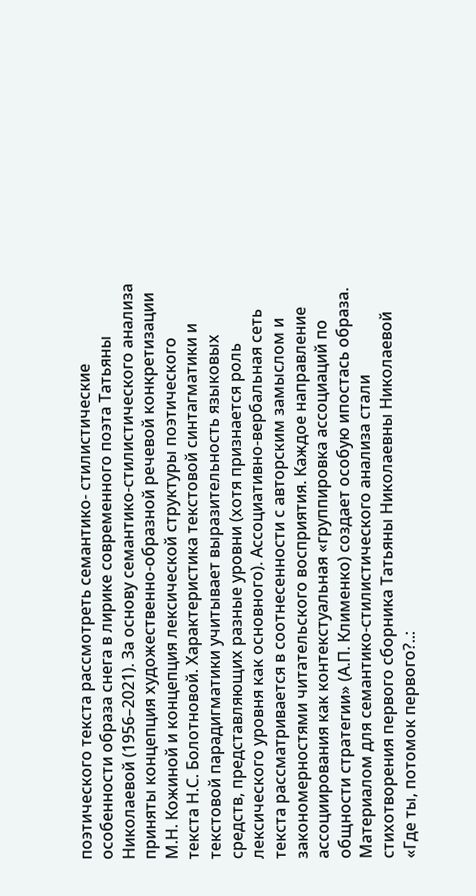поэтического текста рассмотреть семантико- стилистические особенности образа снега в лирике современного поэта Татьяны Николаевой (1956–2021). За основу семантико-стилистического анализа приняты концепция художественно-образной речевой конкретизации М.Н. Кожиной и концепция лексической структуры поэтического текста Н.С. Болотновой. Характеристика текстовой синтагматики и текстовой парадигматики учитывает выразительность языковых средств, представляющих разные уровни (хотя признается роль лексического уровня как основного). Ассоциативно-вербальная сеть текста рассматривается в соотнесенности с авторским замыслом и закономерностями читательского восприятия. Каждое направление ассоциирования как контекстуальная «группировка ассоциаций по общности стратегии» (А.П. Клименко) создает особую ипостась образа. Материалом для семантико-стилистического анализа стали стихотворения первого сборника Татьяны Николаевны Николаевой «Где ты, потомок первого?..: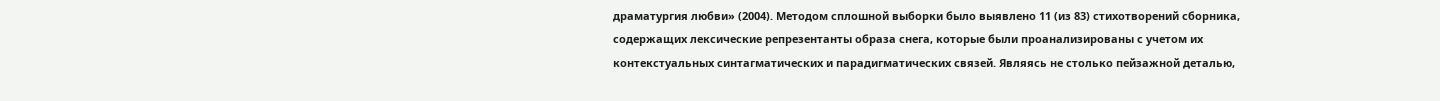драматургия любви» (2004). Методом сплошной выборки было выявлено 11 (из 83) стихотворений сборника, содержащих лексические репрезентанты образа снега, которые были проанализированы с учетом их контекстуальных синтагматических и парадигматических связей. Являясь не столько пейзажной деталью,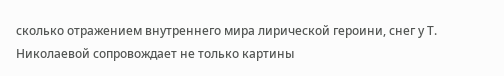сколько отражением внутреннего мира лирической героини, снег у Т. Николаевой сопровождает не только картины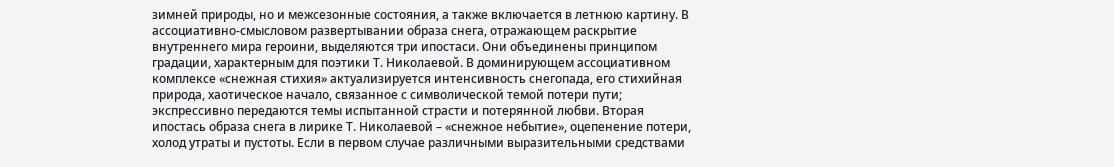зимней природы, но и межсезонные состояния, а также включается в летнюю картину. В ассоциативно-смысловом развертывании образа снега, отражающем раскрытие внутреннего мира героини, выделяются три ипостаси. Они объединены принципом градации, характерным для поэтики Т. Николаевой. В доминирующем ассоциативном комплексе «снежная стихия» актуализируется интенсивность снегопада, его стихийная природа, хаотическое начало, связанное с символической темой потери пути; экспрессивно передаются темы испытанной страсти и потерянной любви. Вторая ипостась образа снега в лирике Т. Николаевой – «снежное небытие», оцепенение потери, холод утраты и пустоты. Если в первом случае различными выразительными средствами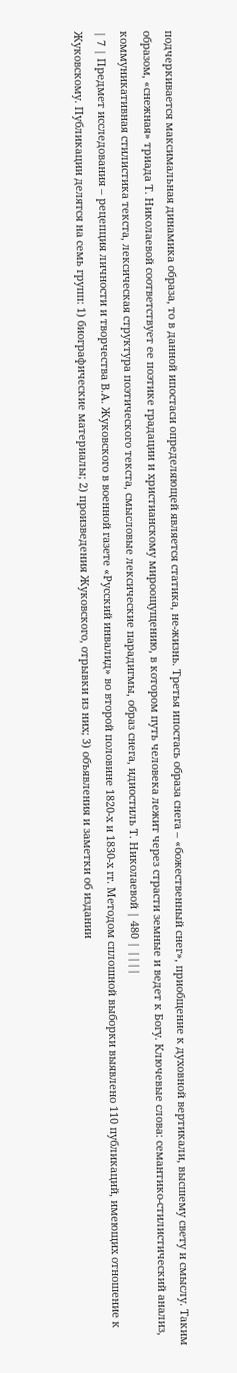подчеркивается максимальная динамика образа, то в данной ипостаси определяющей является статика, не-жизнь. Третья ипостась образа снега – «божественный снег», приобщение к духовной вертикали, высшему свету и смыслу. Таким образом, «снежная» триада Т. Николаевой соответствует ее поэтике градации и христианскому мироощущению, в котором путь человека лежит через страсти земные и ведет к Богу. Ключевые слова: семантико-стилистический анализ, коммуникативная стилистика текста, лексическая структура поэтического текста, смысловые лексические парадигмы, образ снега, идиостиль Т. Николаевой | 480 | ||||
| 7 | Предмет исследования – рецепция личности и творчества В.А. Жуковского в военной газете «Русский инвалид» во второй половине 1820-х и 1830-х гг. Методом сплошной выборки выявлено 110 публикаций, имеющих отношение к Жуковскому. Публикации делятся на семь групп: 1) биографические материалы; 2) произведения Жуковского, отрывки из них; 3) объявления и заметки об издании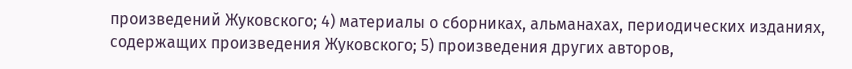произведений Жуковского; 4) материалы о сборниках, альманахах, периодических изданиях, содержащих произведения Жуковского; 5) произведения других авторов,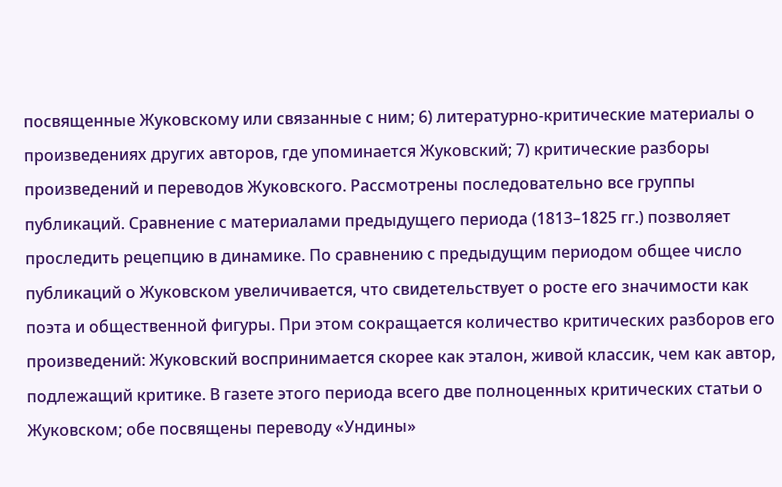посвященные Жуковскому или связанные с ним; 6) литературно-критические материалы о произведениях других авторов, где упоминается Жуковский; 7) критические разборы произведений и переводов Жуковского. Рассмотрены последовательно все группы публикаций. Сравнение с материалами предыдущего периода (1813–1825 гг.) позволяет проследить рецепцию в динамике. По сравнению с предыдущим периодом общее число публикаций о Жуковском увеличивается, что свидетельствует о росте его значимости как поэта и общественной фигуры. При этом сокращается количество критических разборов его произведений: Жуковский воспринимается скорее как эталон, живой классик, чем как автор, подлежащий критике. В газете этого периода всего две полноценных критических статьи о Жуковском; обе посвящены переводу «Ундины»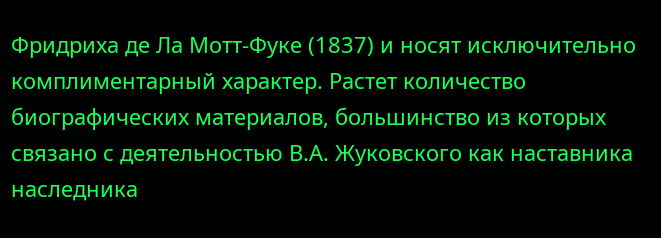Фридриха де Ла Мотт-Фуке (1837) и носят исключительно комплиментарный характер. Растет количество биографических материалов, большинство из которых связано с деятельностью В.А. Жуковского как наставника наследника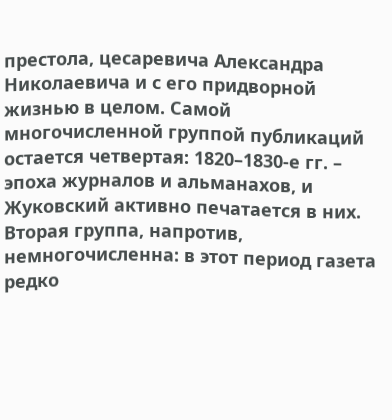престола, цесаревича Александра Николаевича и с его придворной жизнью в целом. Самой многочисленной группой публикаций остается четвертая: 1820–1830-е гг. – эпоха журналов и альманахов, и Жуковский активно печатается в них. Вторая группа, напротив, немногочисленна: в этот период газета редко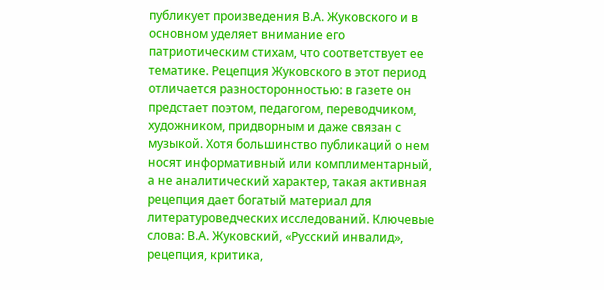публикует произведения В.А. Жуковского и в основном уделяет внимание его патриотическим стихам, что соответствует ее тематике. Рецепция Жуковского в этот период отличается разносторонностью: в газете он предстает поэтом, педагогом, переводчиком, художником, придворным и даже связан с музыкой. Хотя большинство публикаций о нем носят информативный или комплиментарный, а не аналитический характер, такая активная рецепция дает богатый материал для литературоведческих исследований. Ключевые слова: В.А. Жуковский, «Русский инвалид», рецепция, критика,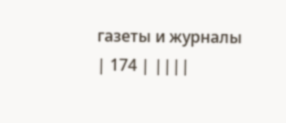газеты и журналы | 174 | ||||